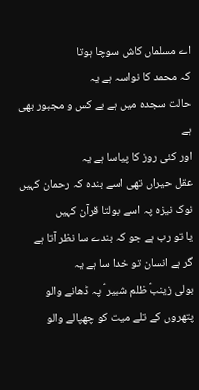اے مسلماں کاش سوچا ہوتا
کہ محمد کا نواسہ ہے یہ
حالت سجدہ میں ہے بے کس و مجبور بھی ہے
اور کئی روز کا پیاسا ہے یہ
عقل حیراں تھی اسے بندہ کہ رحمان کہیں
نوک نیزہ پہ اسے بولتا قرآن کہیں
یا تو رب ہے جو کہ بندے سا نظر آتا ہے
گر ہے انسان تو خدا سا ہے یہ
بولی زینبؑ ظلم شبیر ؑ پہ ڈھانے والو
پتھروں کے تلے میت کو چھپالے والو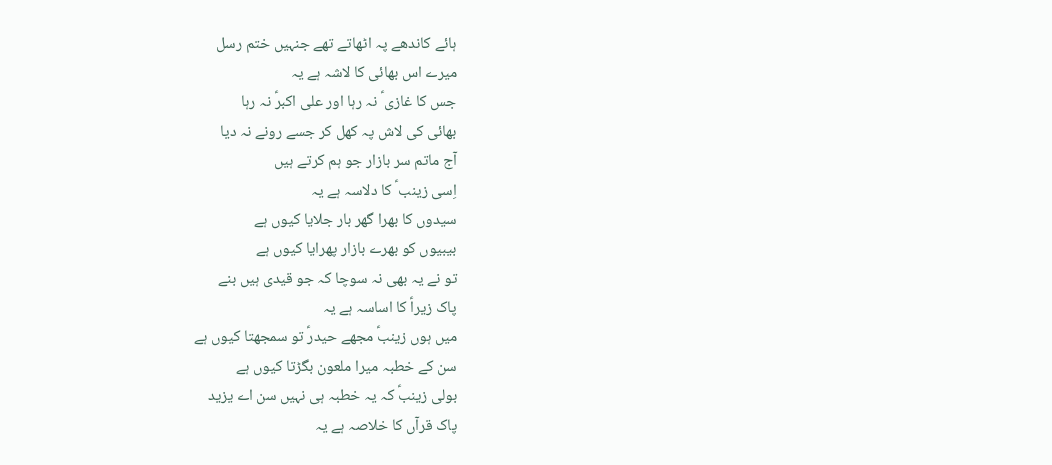ہائے کاندھے پہ اٹھاتے تھے جنہیں ختم رسل
میرے اس بھائی کا لاشہ ہے یہ
جس کا غازی ؑ نہ رہا اور علی اکبرؑ نہ رہا
بھائی کی لاش پہ کھل کر جسے رونے نہ دیا
آج ماتم سر بازار جو ہم کرتے ہیں
اِسی زینب ؑ کا دلاسہ ہے یہ
سیدوں کا بھرا گھر بار جلایا کیوں ہے
بیبیوں کو بھرے بازار پھرایا کیوں ہے
تو نے یہ بھی نہ سوچا کہ جو قیدی ہیں بنے
پاک زیراؑ کا اساسہ ہے یہ
میں ہوں زینبؑ مجھے حیدرؑ تو سمجھتا کیوں ہے
سن کے خطبہ میرا ملعون بگڑتا کیوں ہے
بولی زینبؑ کہ یہ خطبہ ہی نہیں سن اے یزید
پاک قرآں کا خلاصہ ہے یہ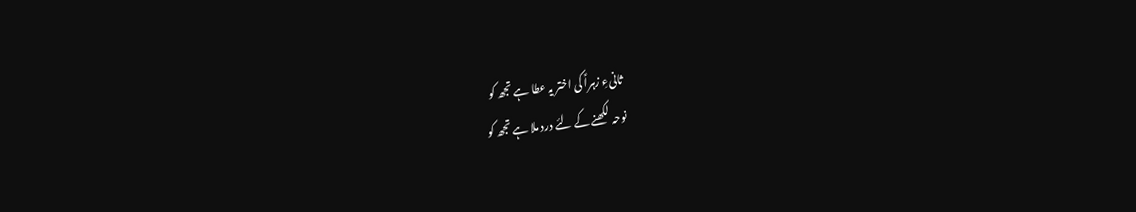ثانیءِ زہراؑ کی اختر یہ عطا ہے تجھ کو
نوحہ لکھنے کے لئے درد ملا ہے تجھ کو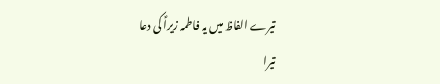تیرے الفاظ میں یہ فاطمہ زیراؑ کی دعا
تیرا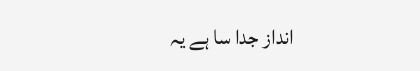انداز جدا سا ہے یہ